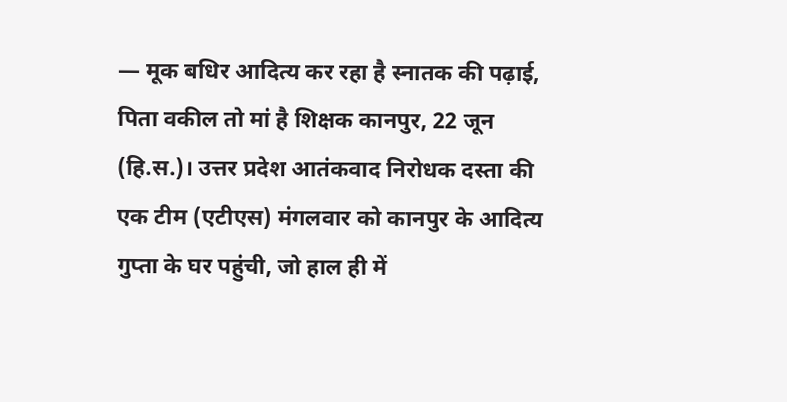— मूक बधिर आदित्य कर रहा है स्नातक की पढ़ाई, पिता वकील तो मां है शिक्षक कानपुर, 22 जून (हि.स.)। उत्तर प्रदेश आतंकवाद निरोधक दस्ता की एक टीम (एटीएस) मंगलवार को कानपुर के आदित्य गुप्ता के घर पहुंची, जो हाल ही में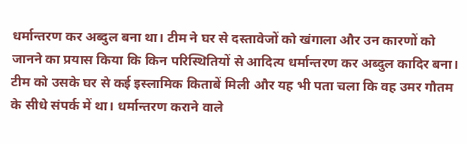धर्मान्तरण कर अब्दुल बना था। टीम ने घर से दस्तावेजों को खंगाला और उन कारणों को जानने का प्रयास किया कि किन परिस्थितियों से आदित्य धर्मान्तरण कर अब्दुल कादिर बना। टीम को उसके घर से कई इस्लामिक किताबें मिली और यह भी पता चला कि वह उमर गौतम के सीधे संपर्क में था। धर्मान्तरण कराने वाले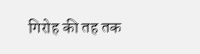गिरोह की तह तक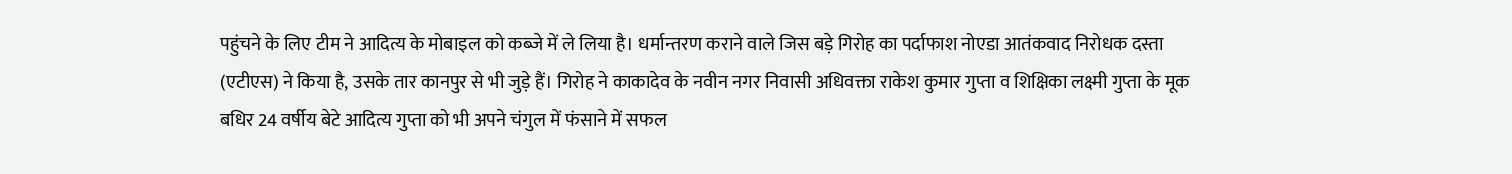पहुंचने के लिए टीम ने आदित्य के मोबाइल को कब्जे में ले लिया है। धर्मान्तरण कराने वाले जिस बड़े गिरोह का पर्दाफाश नोएडा आतंकवाद निरोधक दस्ता (एटीएस) ने किया है, उसके तार कानपुर से भी जुड़े हैं। गिरोह ने काकादेव के नवीन नगर निवासी अधिवक्ता राकेश कुमार गुप्ता व शिक्षिका लक्ष्मी गुप्ता के मूक बधिर 24 वर्षीय बेटे आदित्य गुप्ता को भी अपने चंगुल में फंसाने में सफल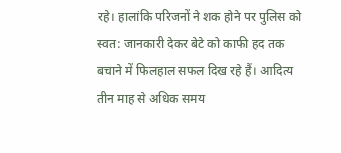रहे। हालांकि परिजनों ने शक होने पर पुलिस को स्वत: जानकारी देकर बेटे को काफी हद तक बचाने में फिलहाल सफल दिख रहे हैं। आदित्य तीन माह से अधिक समय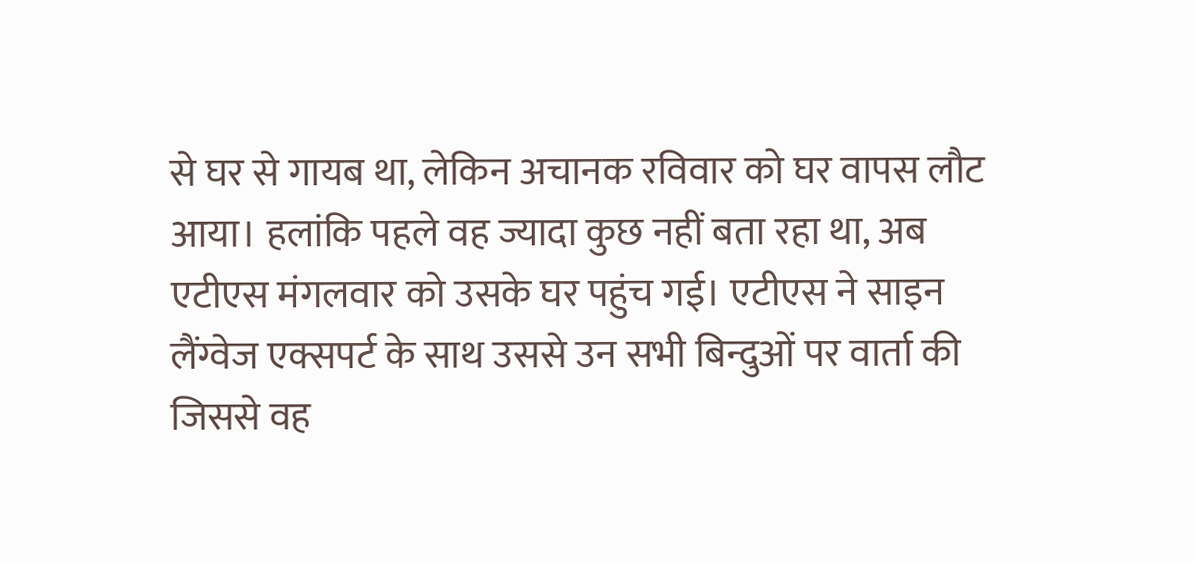से घर से गायब था, लेकिन अचानक रविवार को घर वापस लौट आया। हलांकि पहले वह ज्यादा कुछ नहीं बता रहा था, अब एटीएस मंगलवार को उसके घर पहुंच गई। एटीएस ने साइन लैंग्वेज एक्सपर्ट के साथ उससे उन सभी बिन्दुओं पर वार्ता की जिससे वह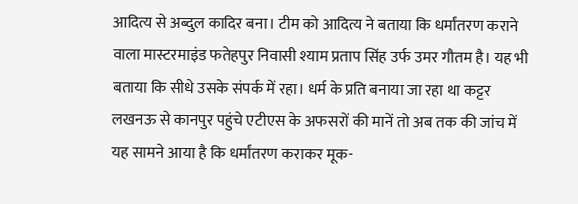आदित्य से अब्दुल कादिर बना। टीम को आदित्य ने बताया कि धर्मांतरण कराने वाला मास्टरमाइंड फतेहपुर निवासी श्याम प्रताप सिंह उर्फ उमर गौतम है। यह भी बताया कि सीधे उसके संपर्क में रहा। धर्म के प्रति बनाया जा रहा था कट्टर लखनऊ से कानपुर पहुंचे एटीएस के अफसरों की मानें तो अब तक की जांच में यह सामने आया है कि धर्मांतरण कराकर मूक-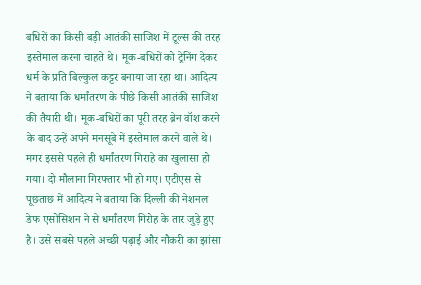बधिरों का किसी बड़ी आतंकी साजिश में टूल्स की तरह इस्तेमाल करना चाहते थे। मूक-बधिरों को ट्रेनिंग देकर धर्म के प्रति बिल्कुल कट्टर बनाया जा रहा था। आदित्य ने बताया कि धर्मांतरण के पीछे किसी आतंकी साजिश की तैयारी थी। मूक-बधिरों का पूरी तरह ब्रेन वॉश करने के बाद उन्हें अपने मनसूबे में इस्तेमाल करने वाले थे। मगर इससे पहले ही धर्मांतरण गिराहे का खुलासा हो गया। दो मौलाना गिरफ्तार भी हो गए। एटीएस से पूछताछ में आदित्य ने बताया कि दिल्ली की नेशनल डेफ एसोसिशन ने से धर्मांतरण गिरोह के तार जुड़े हुए है। उसे सबसे पहले अच्छी पढ़ाई और नौकरी का झांसा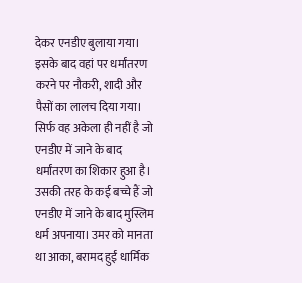देकर एनडीए बुलाया गया। इसके बाद वहां पर धर्मांतरण करने पर नौकरी, शादी और पैसों का लालच दिया गया। सिर्फ वह अकेला ही नहीं है जो एनडीए में जाने के बाद धर्मांतरण का शिकार हुआ है। उसकी तरह के कई बच्चे हैं जो एनडीए में जाने के बाद मुस्लिम धर्म अपनाया। उमर को मानता था आका, बरामद हुईं धार्मिक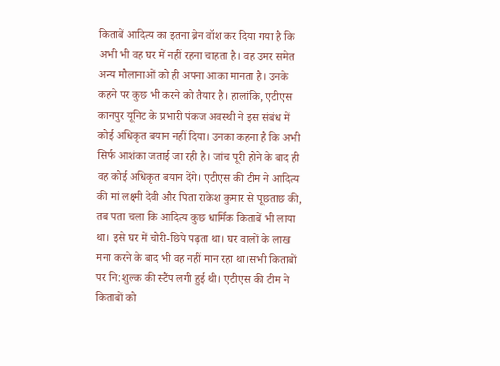किताबें आदित्य का इतना ब्रेन वॉश कर दिया गया है कि अभी भी वह घर में नहीं रहना चाहता है। वह उमर समेत अन्य मौलानाओं को ही अपना आका मानता है। उनके कहने पर कुछ भी करने को तैयार है। हालांकि, एटीएस कानपुर यूनिट के प्रभारी पंकज अवस्थी ने इस संबंध में कोई अधिकृत बयान नहीं दिया। उनका कहना है कि अभी सिर्फ आशंका जताई जा रही है। जांच पूरी होने के बाद ही वह कोई अधिकृत बयान देंगे। एटीएस की टीम ने आदित्य की मां लक्ष्मी देवी और पिता राकेश कुमार से पूछताछ की, तब पता चला कि आदित्य कुछ धार्मिक किताबें भी लाया था। इसे घर में चोरी-छिपे पढ़ता था। घर वालों के लाख मना करने के बाद भी वह नहीं मान रहा था।सभी किताबों पर नि:शुल्क की स्टैंप लगी हुई थी। एटीएस की टीम ने किताबों को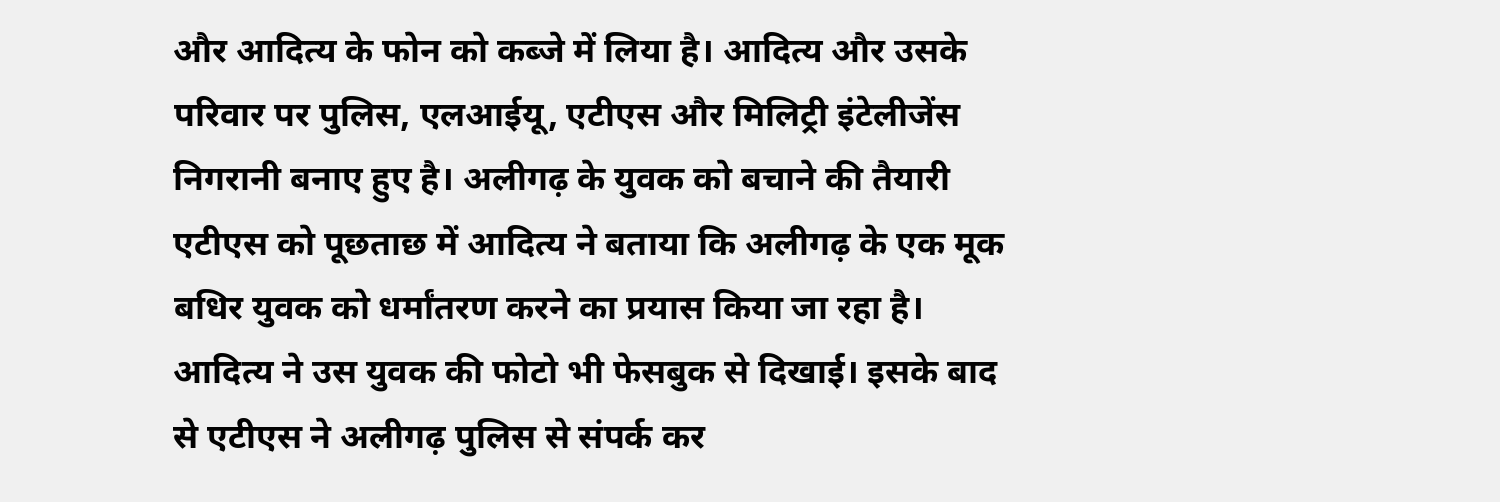और आदित्य के फोन को कब्जे में लिया है। आदित्य और उसके परिवार पर पुलिस, एलआईयू, एटीएस और मिलिट्री इंटेलीजेंस निगरानी बनाए हुए है। अलीगढ़ के युवक को बचाने की तैयारी एटीएस को पूछताछ में आदित्य ने बताया कि अलीगढ़ के एक मूक बधिर युवक को धर्मांतरण करने का प्रयास किया जा रहा है। आदित्य ने उस युवक की फोटो भी फेसबुक से दिखाई। इसके बाद से एटीएस ने अलीगढ़ पुलिस से संपर्क कर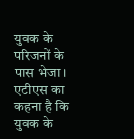युवक के परिजनों के पास भेजा। एटीएस का कहना है कि युवक के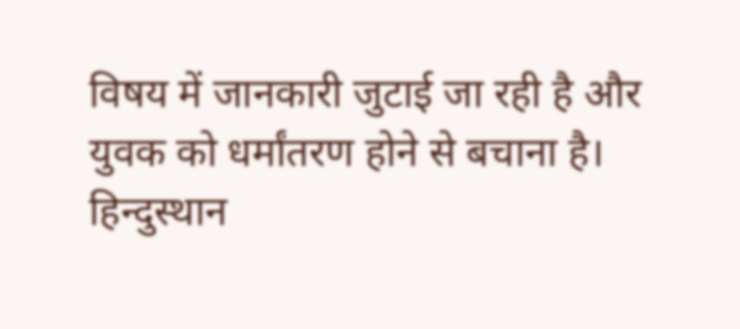विषय में जानकारी जुटाई जा रही है और युवक को धर्मांतरण होने से बचाना है। हिन्दुस्थान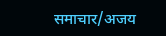समाचार/अजय